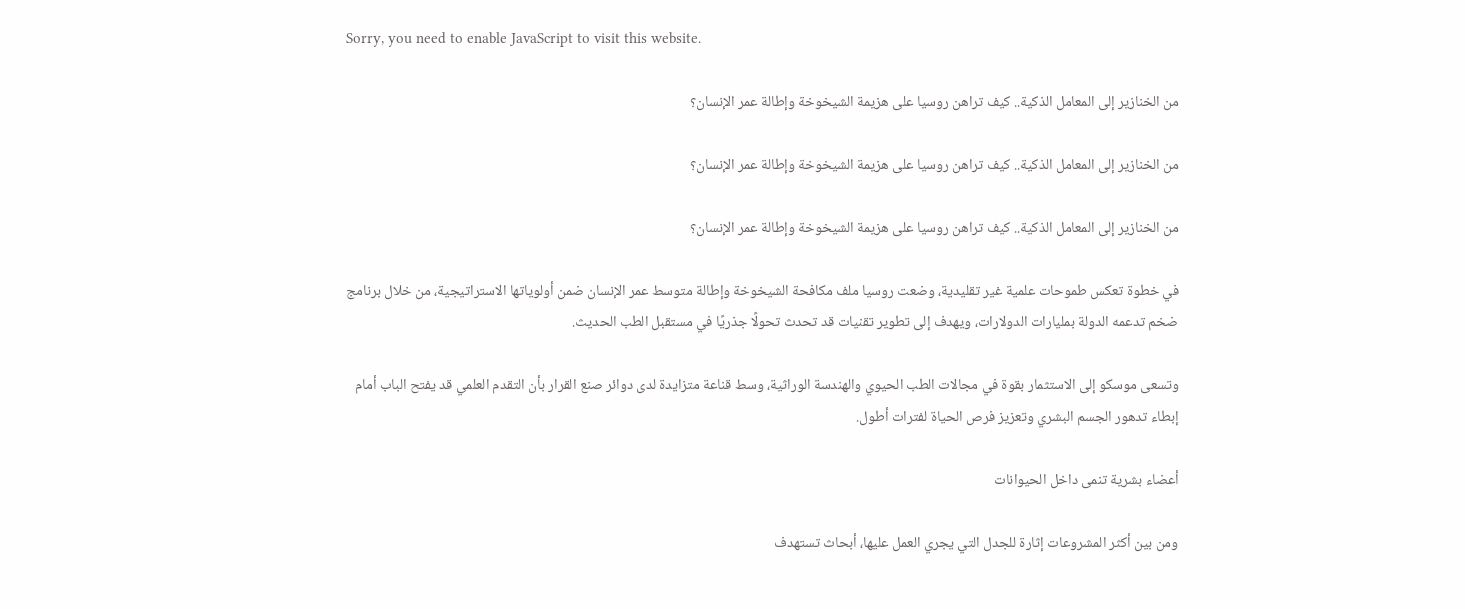Sorry, you need to enable JavaScript to visit this website.

من الخنازير إلى المعامل الذكية.. كيف تراهن روسيا على هزيمة الشيخوخة وإطالة عمر الإنسان؟

من الخنازير إلى المعامل الذكية.. كيف تراهن روسيا على هزيمة الشيخوخة وإطالة عمر الإنسان؟

من الخنازير إلى المعامل الذكية.. كيف تراهن روسيا على هزيمة الشيخوخة وإطالة عمر الإنسان؟

في خطوة تعكس طموحات علمية غير تقليدية، وضعت روسيا ملف مكافحة الشيخوخة وإطالة متوسط عمر الإنسان ضمن أولوياتها الاستراتيجية، من خلال برنامج ضخم تدعمه الدولة بمليارات الدولارات، ويهدف إلى تطوير تقنيات قد تحدث تحولًا جذريًا في مستقبل الطب الحديث.

وتسعى موسكو إلى الاستثمار بقوة في مجالات الطب الحيوي والهندسة الوراثية، وسط قناعة متزايدة لدى دوائر صنع القرار بأن التقدم العلمي قد يفتح الباب أمام إبطاء تدهور الجسم البشري وتعزيز فرص الحياة لفترات أطول.

أعضاء بشرية تنمى داخل الحيوانات

ومن بين أكثر المشروعات إثارة للجدل التي يجري العمل عليها، أبحاث تستهدف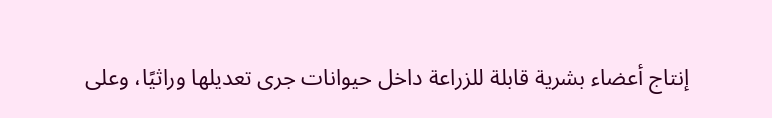إنتاج أعضاء بشرية قابلة للزراعة داخل حيوانات جرى تعديلها وراثيًا، وعلى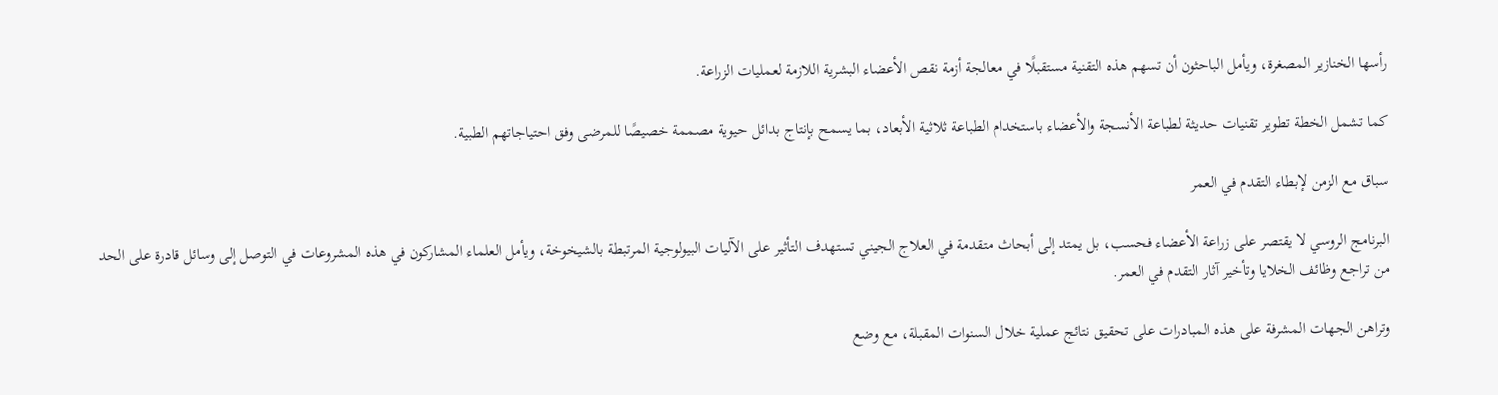رأسها الخنازير المصغرة، ويأمل الباحثون أن تسهم هذه التقنية مستقبلًا في معالجة أزمة نقص الأعضاء البشرية اللازمة لعمليات الزراعة.

كما تشمل الخطة تطوير تقنيات حديثة لطباعة الأنسجة والأعضاء باستخدام الطباعة ثلاثية الأبعاد، بما يسمح بإنتاج بدائل حيوية مصممة خصيصًا للمرضى وفق احتياجاتهم الطبية.

سباق مع الزمن لإبطاء التقدم في العمر

البرنامج الروسي لا يقتصر على زراعة الأعضاء فحسب، بل يمتد إلى أبحاث متقدمة في العلاج الجيني تستهدف التأثير على الآليات البيولوجية المرتبطة بالشيخوخة، ويأمل العلماء المشاركون في هذه المشروعات في التوصل إلى وسائل قادرة على الحد من تراجع وظائف الخلايا وتأخير آثار التقدم في العمر.

وتراهن الجهات المشرفة على هذه المبادرات على تحقيق نتائج عملية خلال السنوات المقبلة، مع وضع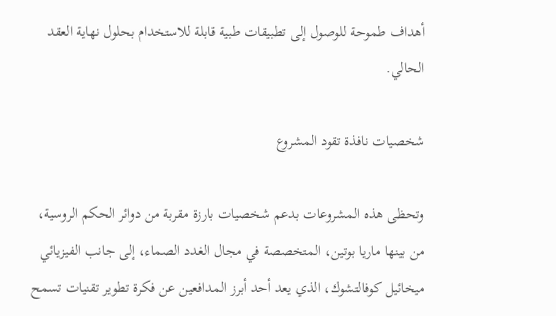أهداف طموحة للوصول إلى تطبيقات طبية قابلة للاستخدام بحلول نهاية العقد الحالي.

شخصيات نافذة تقود المشروع

وتحظى هذه المشروعات بدعم شخصيات بارزة مقربة من دوائر الحكم الروسية، من بينها ماريا بوتين، المتخصصة في مجال الغدد الصماء، إلى جانب الفيزيائي ميخائيل كوفالتشوك، الذي يعد أحد أبرز المدافعين عن فكرة تطوير تقنيات تسمح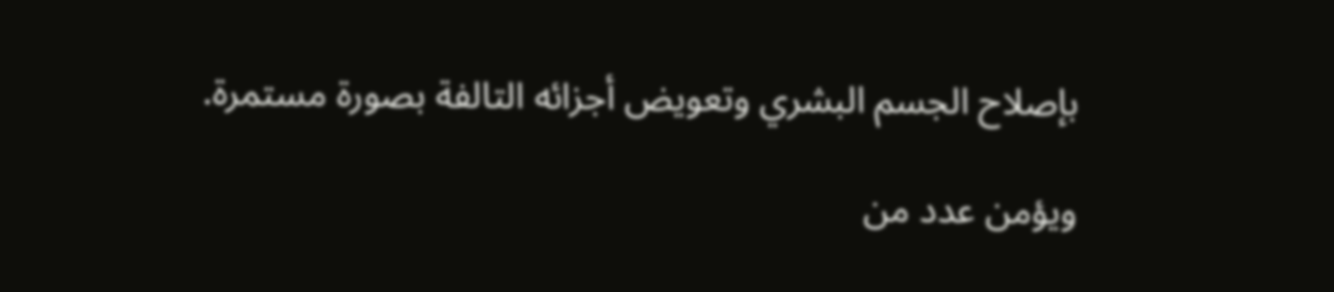بإصلاح الجسم البشري وتعويض أجزائه التالفة بصورة مستمرة.

ويؤمن عدد من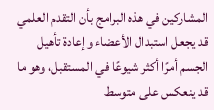المشاركين في هذه البرامج بأن التقدم العلمي قد يجعل استبدال الأعضاء وإعادة تأهيل الجسم أمرًا أكثر شيوعًا في المستقبل، وهو ما قد ينعكس على متوسط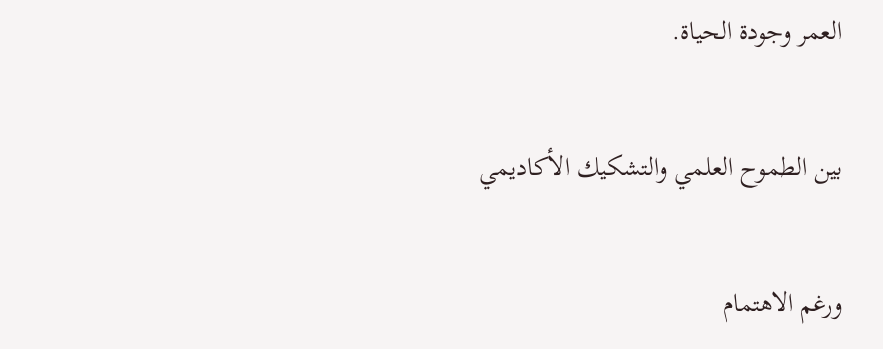العمر وجودة الحياة.

بين الطموح العلمي والتشكيك الأكاديمي

ورغم الاهتمام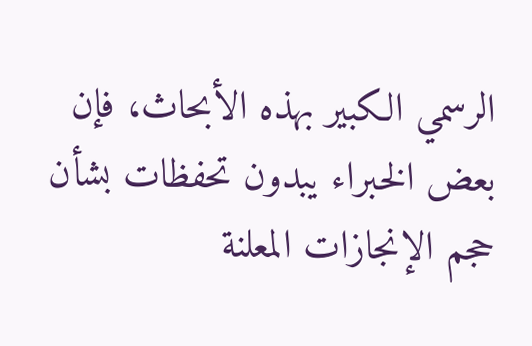الرسمي الكبير بهذه الأبحاث، فإن بعض الخبراء يبدون تحفظات بشأن حجم الإنجازات المعلنة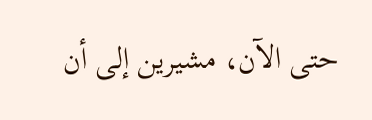حتى الآن، مشيرين إلى أن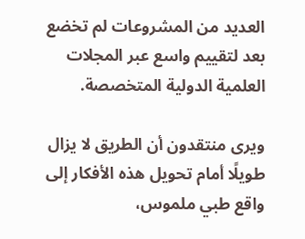العديد من المشروعات لم تخضع بعد لتقييم واسع عبر المجلات العلمية الدولية المتخصصة.

ويرى منتقدون أن الطريق لا يزال طويلًا أمام تحويل هذه الأفكار إلى واقع طبي ملموس،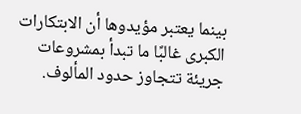بينما يعتبر مؤيدوها أن الابتكارات الكبرى غالبًا ما تبدأ بمشروعات جريئة تتجاوز حدود المألوف.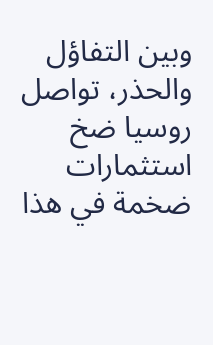وبين التفاؤل والحذر، تواصل روسيا ضخ استثمارات ضخمة في هذا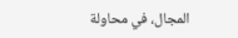المجال، في محاولة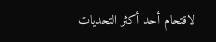لاقتحام أحد أكثر التحديات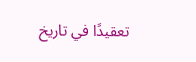تعقيدًا في تاريخ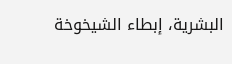البشرية، إبطاء الشيخوخة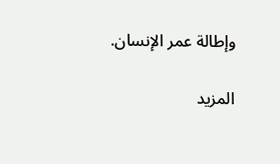وإطالة عمر الإنسان.

المزيد